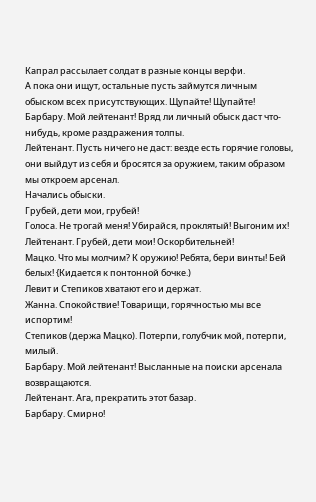Капрал рассылает солдат в разные концы верфи.
А пока они ищут, остальные пусть займутся личным обыском всех присутствующих. Щупайте! Щупайте!
Барбару. Мой лейтенант! Вряд ли личный обыск даст что-нибудь, кроме раздражения толпы.
Лейтенант. Пусть ничего не даст: везде есть горячие головы, они выйдут из себя и бросятся за оружием, таким образом мы откроем арсенал.
Начались обыски.
Грубей, дети мои, грубей!
Голоса. Не трогай меня! Убирайся, проклятый! Выгоним их!
Лейтенант. Грубей, дети мои! Оскорбительней!
Мацко. Что мы молчим? К оружию! Ребята, бери винты! Бей белых! {Кидается к понтонной бочке.)
Левит и Степиков хватают его и держат.
Жанна. Спокойствие! Товарищи, горячностью мы все испортим!
Степиков (держа Мацко). Потерпи, голубчик мой, потерпи, милый.
Барбару. Мой лейтенант! Высланные на поиски арсенала возвращаются.
Лейтенант. Ага, прекратить этот базар.
Барбару. Смирно!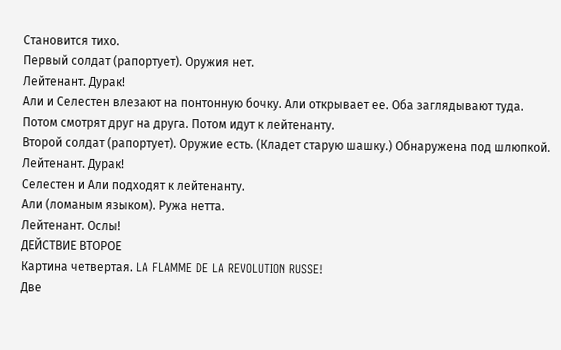Становится тихо.
Первый солдат (рапортует). Оружия нет.
Лейтенант. Дурак!
Али и Селестен влезают на понтонную бочку. Али открывает ее. Оба заглядывают туда. Потом смотрят друг на друга. Потом идут к лейтенанту.
Второй солдат (рапортует). Оружие есть. (Кладет старую шашку.) Обнаружена под шлюпкой.
Лейтенант. Дурак!
Селестен и Али подходят к лейтенанту.
Али (ломаным языком). Ружа нетта.
Лейтенант. Ослы!
ДЕЙСТВИЕ ВТОРОЕ
Картина четвертая. LA FLAMME DE LA REVOLUTION RUSSE!
Две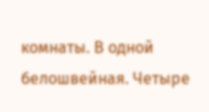комнаты. В одной белошвейная. Четыре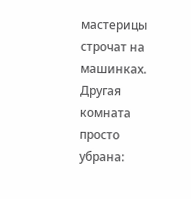мастерицы строчат на машинках. Другая комната просто убрана: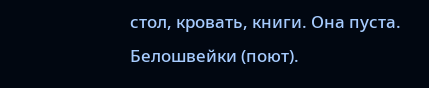стол, кровать, книги. Она пуста.
Белошвейки (поют).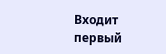Входит первый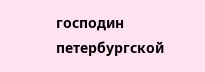господин петербургской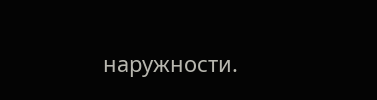наружности.